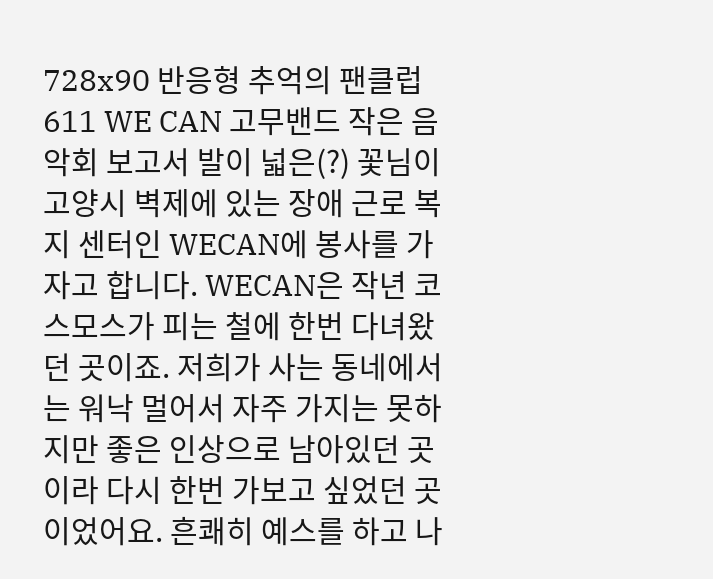728x90 반응형 추억의 팬클럽611 WE CAN 고무밴드 작은 음악회 보고서 발이 넓은(?) 꽃님이 고양시 벽제에 있는 장애 근로 복지 센터인 WECAN에 봉사를 가자고 합니다. WECAN은 작년 코스모스가 피는 철에 한번 다녀왔던 곳이죠. 저희가 사는 동네에서는 워낙 멀어서 자주 가지는 못하지만 좋은 인상으로 남아있던 곳이라 다시 한번 가보고 싶었던 곳이었어요. 흔쾌히 예스를 하고 나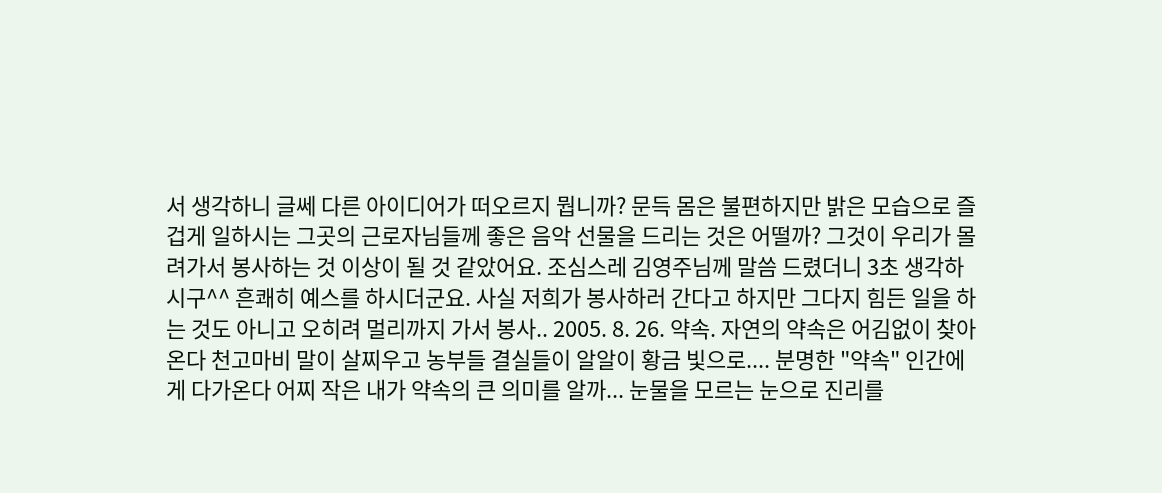서 생각하니 글쎄 다른 아이디어가 떠오르지 뭡니까? 문득 몸은 불편하지만 밝은 모습으로 즐겁게 일하시는 그곳의 근로자님들께 좋은 음악 선물을 드리는 것은 어떨까? 그것이 우리가 몰려가서 봉사하는 것 이상이 될 것 같았어요. 조심스레 김영주님께 말씀 드렸더니 3초 생각하시구^^ 흔쾌히 예스를 하시더군요. 사실 저희가 봉사하러 간다고 하지만 그다지 힘든 일을 하는 것도 아니고 오히려 멀리까지 가서 봉사.. 2005. 8. 26. 약속. 자연의 약속은 어김없이 찾아온다 천고마비 말이 살찌우고 농부들 결실들이 알알이 황금 빛으로.... 분명한 "약속" 인간에게 다가온다 어찌 작은 내가 약속의 큰 의미를 알까... 눈물을 모르는 눈으로 진리를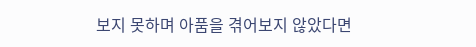보지 못하며 아품을 겪어보지 않았다면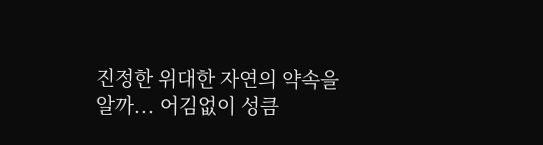진정한 위대한 자연의 약속을 알까... 어김없이 성큼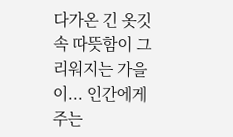다가온 긴 옷깃 속 따뜻함이 그리워지는 가을이... 인간에게 주는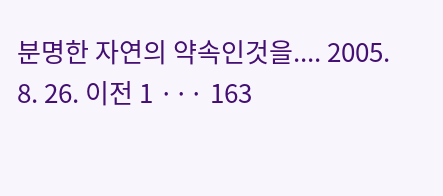분명한 자연의 약속인것을.... 2005. 8. 26. 이전 1 ··· 163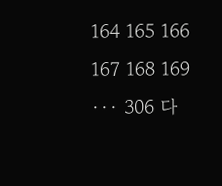164 165 166 167 168 169 ··· 306 다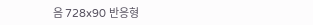음 728x90 반응형